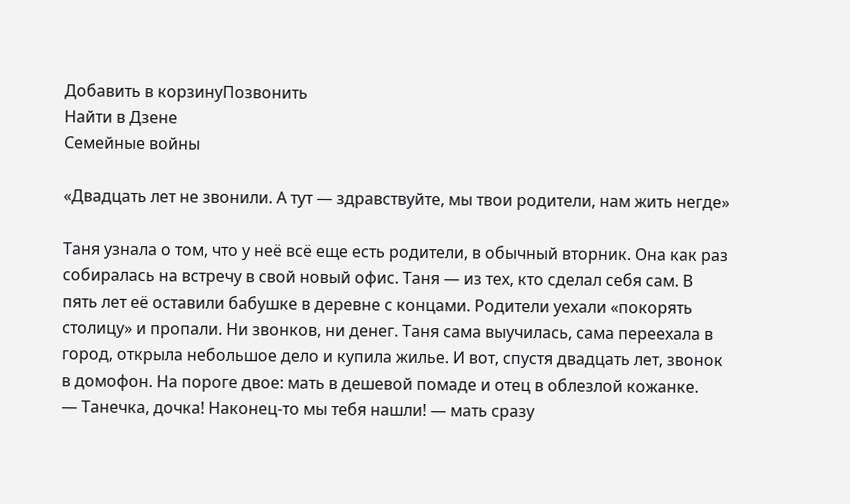Добавить в корзинуПозвонить
Найти в Дзене
Семейные войны

«Двадцать лет не звонили. А тут — здравствуйте, мы твои родители, нам жить негде»

Таня узнала о том, что у неё всё еще есть родители, в обычный вторник. Она как раз собиралась на встречу в свой новый офис. Таня — из тех, кто сделал себя сам. В пять лет её оставили бабушке в деревне с концами. Родители уехали «покорять столицу» и пропали. Ни звонков, ни денег. Таня сама выучилась, сама переехала в город, открыла небольшое дело и купила жилье. И вот, спустя двадцать лет, звонок в домофон. На пороге двое: мать в дешевой помаде и отец в облезлой кожанке.
— Танечка, дочка! Наконец-то мы тебя нашли! — мать сразу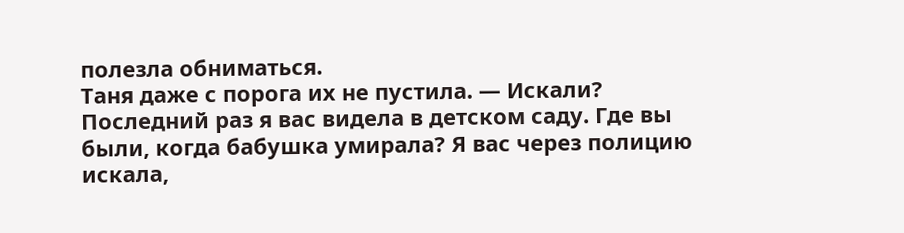полезла обниматься.
Таня даже с порога их не пустила. — Искали? Последний раз я вас видела в детском саду. Где вы были, когда бабушка умирала? Я вас через полицию искала,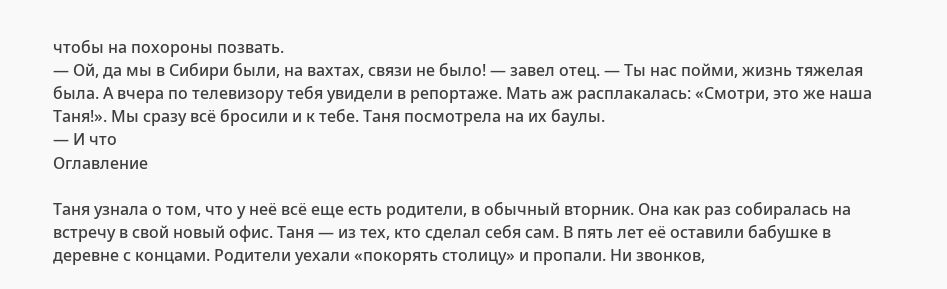чтобы на похороны позвать.
— Ой, да мы в Сибири были, на вахтах, связи не было! — завел отец. — Ты нас пойми, жизнь тяжелая была. А вчера по телевизору тебя увидели в репортаже. Мать аж расплакалась: «Смотри, это же наша Таня!». Мы сразу всё бросили и к тебе. Таня посмотрела на их баулы.
— И что
Оглавление

Таня узнала о том, что у неё всё еще есть родители, в обычный вторник. Она как раз собиралась на встречу в свой новый офис. Таня — из тех, кто сделал себя сам. В пять лет её оставили бабушке в деревне с концами. Родители уехали «покорять столицу» и пропали. Ни звонков,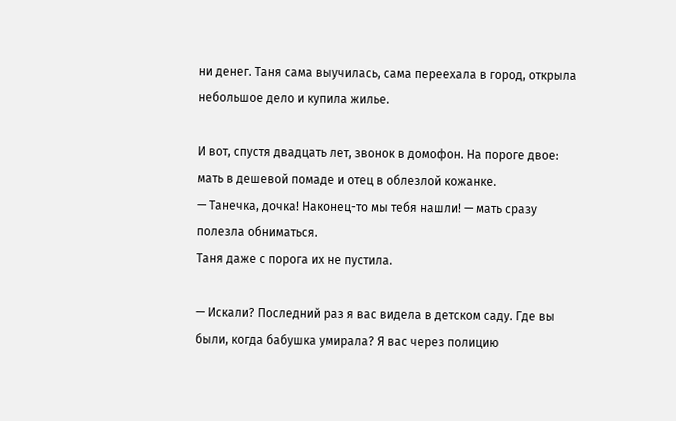ни денег. Таня сама выучилась, сама переехала в город, открыла небольшое дело и купила жилье.

И вот, спустя двадцать лет, звонок в домофон. На пороге двое: мать в дешевой помаде и отец в облезлой кожанке.
— Танечка, дочка! Наконец-то мы тебя нашли! — мать сразу полезла обниматься.
Таня даже с порога их не пустила.

— Искали? Последний раз я вас видела в детском саду. Где вы были, когда бабушка умирала? Я вас через полицию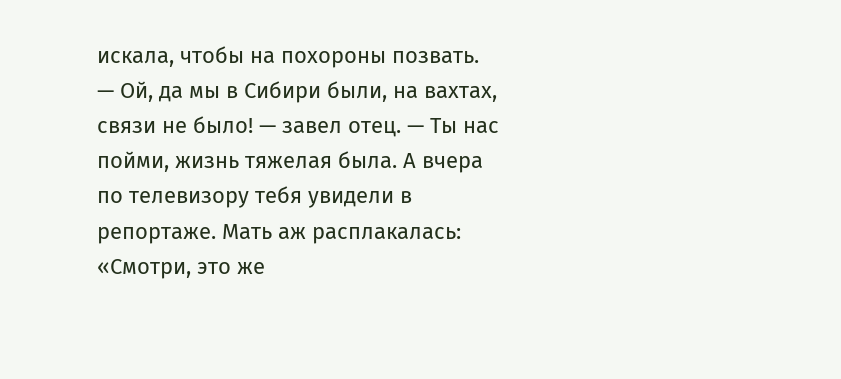искала, чтобы на похороны позвать.
— Ой, да мы в Сибири были, на вахтах, связи не было! — завел отец. — Ты нас пойми, жизнь тяжелая была. А вчера по телевизору тебя увидели в репортаже. Мать аж расплакалась: «Смотри, это же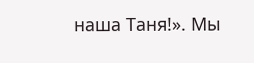наша Таня!». Мы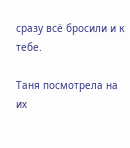сразу всё бросили и к тебе.

Таня посмотрела на их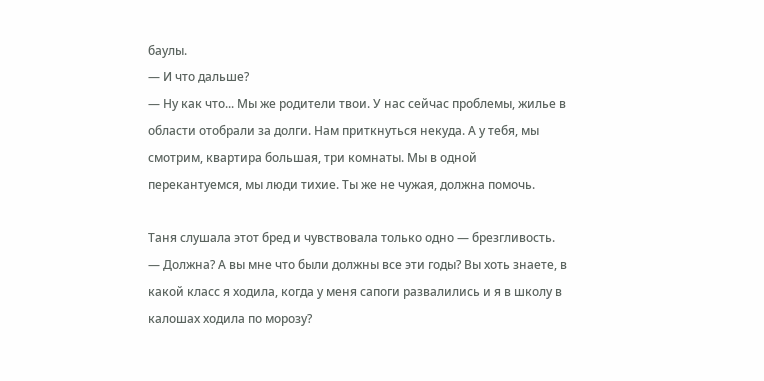баулы.
— И что дальше?
— Ну как что... Мы же родители твои. У нас сейчас проблемы, жилье в области отобрали за долги. Нам приткнуться некуда. А у тебя, мы смотрим, квартира большая, три комнаты. Мы в одной перекантуемся, мы люди тихие. Ты же не чужая, должна помочь.

Таня слушала этот бред и чувствовала только одно — брезгливость.
— Должна? А вы мне что были должны все эти годы? Вы хоть знаете, в какой класс я ходила, когда у меня сапоги развалились и я в школу в калошах ходила по морозу?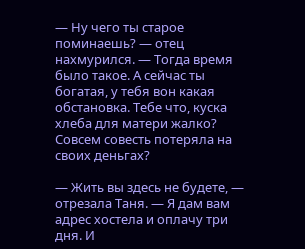— Ну чего ты старое поминаешь? — отец нахмурился. — Тогда время было такое. А сейчас ты богатая, у тебя вон какая обстановка. Тебе что, куска хлеба для матери жалко? Совсем совесть потеряла на своих деньгах?

— Жить вы здесь не будете, — отрезала Таня. — Я дам вам адрес хостела и оплачу три дня. И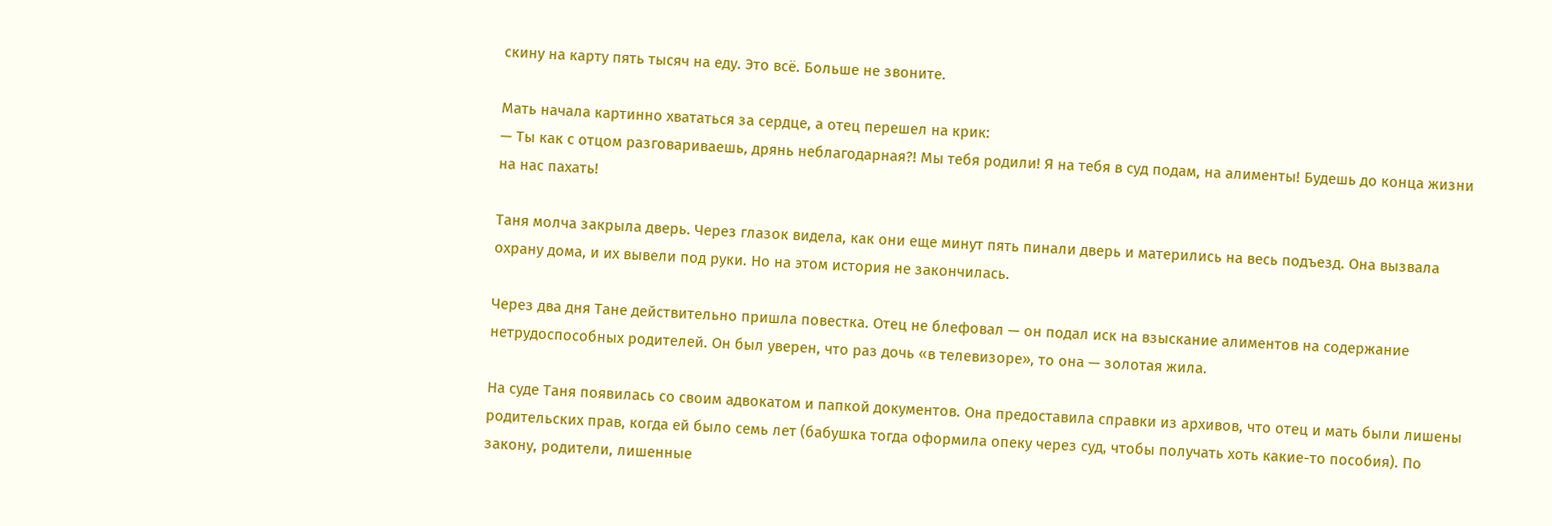скину на карту пять тысяч на еду. Это всё. Больше не звоните.

Мать начала картинно хвататься за сердце, а отец перешел на крик:
— Ты как с отцом разговариваешь, дрянь неблагодарная?! Мы тебя родили! Я на тебя в суд подам, на алименты! Будешь до конца жизни на нас пахать!

Таня молча закрыла дверь. Через глазок видела, как они еще минут пять пинали дверь и матерились на весь подъезд. Она вызвала охрану дома, и их вывели под руки. Но на этом история не закончилась.

Через два дня Тане действительно пришла повестка. Отец не блефовал — он подал иск на взыскание алиментов на содержание нетрудоспособных родителей. Он был уверен, что раз дочь «в телевизоре», то она — золотая жила.

На суде Таня появилась со своим адвокатом и папкой документов. Она предоставила справки из архивов, что отец и мать были лишены родительских прав, когда ей было семь лет (бабушка тогда оформила опеку через суд, чтобы получать хоть какие-то пособия). По закону, родители, лишенные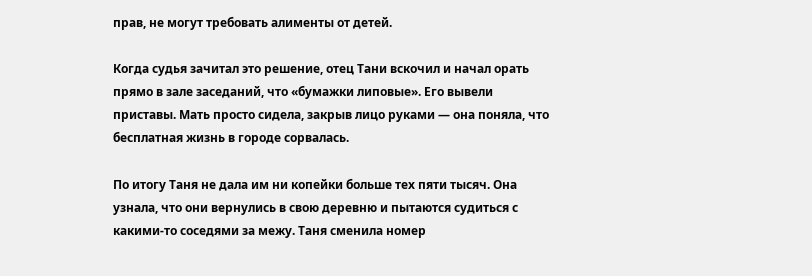прав, не могут требовать алименты от детей.

Когда судья зачитал это решение, отец Тани вскочил и начал орать прямо в зале заседаний, что «бумажки липовые». Его вывели приставы. Мать просто сидела, закрыв лицо руками — она поняла, что бесплатная жизнь в городе сорвалась.

По итогу Таня не дала им ни копейки больше тех пяти тысяч. Она узнала, что они вернулись в свою деревню и пытаются судиться с какими-то соседями за межу. Таня сменила номер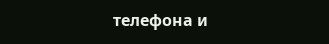телефона и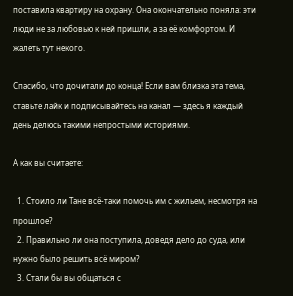поставила квартиру на охрану. Она окончательно поняла: эти люди не за любовью к ней пришли, а за её комфортом. И жалеть тут некого.

Спасибо, что дочитали до конца! Если вам близка эта тема, ставьте лайк и подписывайтесь на канал — здесь я каждый день делюсь такими непростыми историями.

А как вы считаете:

  1. Стоило ли Тане всё-таки помочь им с жильем, несмотря на прошлое?
  2. Правильно ли она поступила, доведя дело до суда, или нужно было решить всё миром?
  3. Стали бы вы общаться с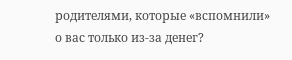родителями, которые «вспомнили» о вас только из-за денег?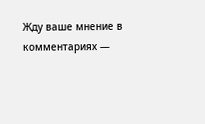Жду ваше мнение в комментариях —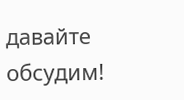давайте обсудим!